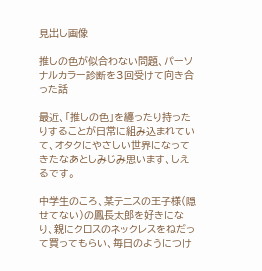見出し画像

推しの色が似合わない問題、パーソナルカラー診断を3回受けて向き合った話

最近、「推しの色」を纏ったり持ったりすることが日常に組み込まれていて、オタクにやさしい世界になってきたなあとしみじみ思います、しえるです。

中学生のころ、某テニスの王子様(隠せてない)の鳳長太郎を好きになり、親にクロスのネックレスをねだって買ってもらい、毎日のようにつけ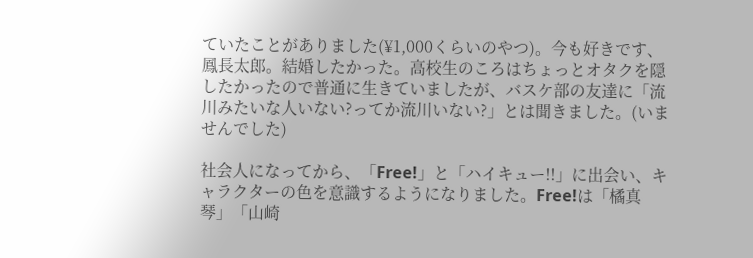ていたことがありました(¥1,000くらいのやつ)。今も好きです、鳳長太郎。結婚したかった。高校生のころはちょっとオタクを隠したかったので普通に生きていましたが、バスケ部の友達に「流川みたいな人いない?ってか流川いない?」とは聞きました。(いませんでした)

社会人になってから、「Free!」と「ハイキュー!!」に出会い、キャラクターの色を意識するようになりました。Free!は「橘真琴」「山崎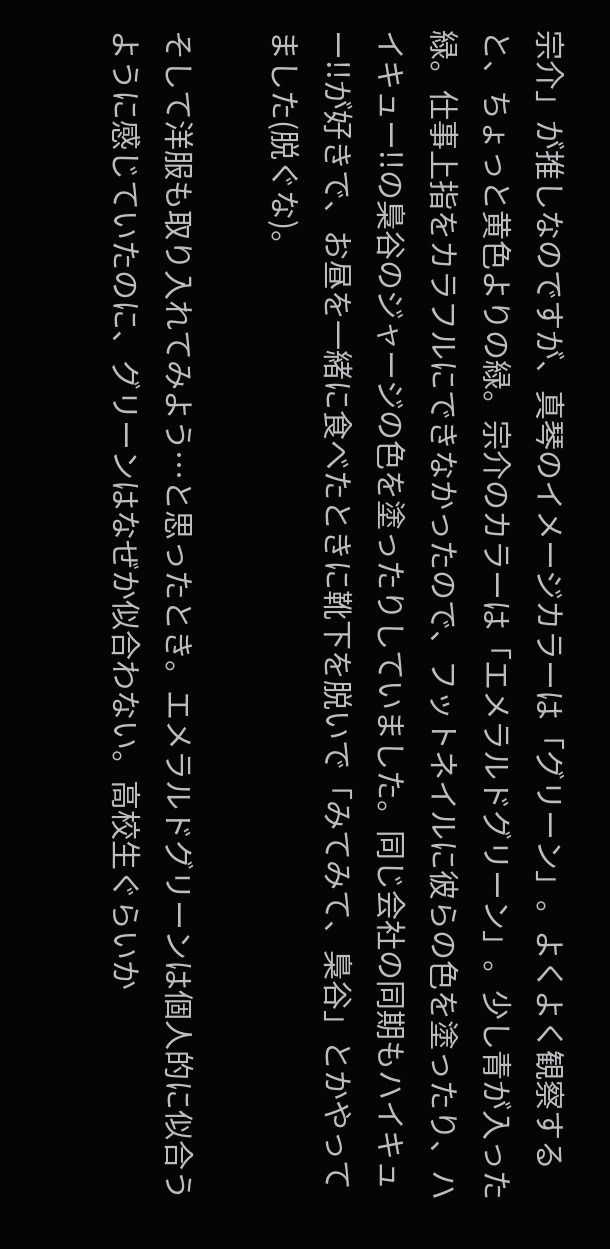宗介」が推しなのですが、真琴のイメージカラーは「グリーン」。よくよく観察すると、ちょっと黄色よりの緑。宗介のカラーは「エメラルドグリーン」。少し青が入った緑。仕事上指をカラフルにできなかったので、フットネイルに彼らの色を塗ったり、ハイキュー!!の梟谷のジャージの色を塗ったりしていました。同じ会社の同期もハイキュー!!が好きで、お昼を一緒に食べたときに靴下を脱いで「みてみて、梟谷」とかやってました(脱ぐな)。

そして洋服も取り入れてみよう…と思ったとき。エメラルドグリーンは個人的に似合うように感じていたのに、グリーンはなぜか似合わない。高校生ぐらいか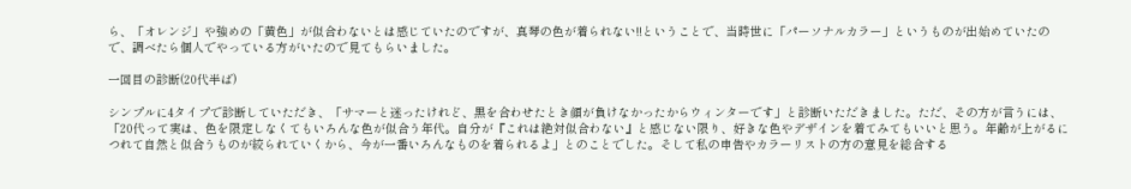ら、「オレンジ」や強めの「黄色」が似合わないとは感じていたのですが、真琴の色が着られない!!ということで、当時世に「パーソナルカラー」というものが出始めていたので、調べたら個人でやっている方がいたので見てもらいました。

一回目の診断(20代半ば)

シンプルに4タイプで診断していただき、「サマーと迷ったけれど、黒を合わせたとき顔が負けなかったからウィンターです」と診断いただきました。ただ、その方が言うには、「20代って実は、色を限定しなくてもいろんな色が似合う年代。自分が『これは絶対似合わない』と感じない限り、好きな色やデザインを着てみてもいいと思う。年齢が上がるにつれて自然と似合うものが絞られていくから、今が一番いろんなものを着られるよ」とのことでした。そして私の申告やカラーリストの方の意見を総合する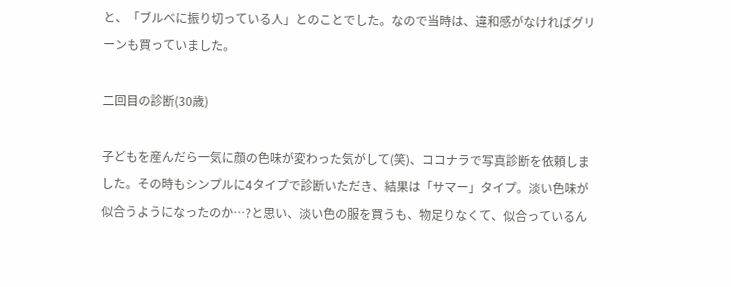と、「ブルべに振り切っている人」とのことでした。なので当時は、違和感がなければグリーンも買っていました。

二回目の診断(30歳)

子どもを産んだら一気に顔の色味が変わった気がして(笑)、ココナラで写真診断を依頼しました。その時もシンプルに4タイプで診断いただき、結果は「サマー」タイプ。淡い色味が似合うようになったのか…?と思い、淡い色の服を買うも、物足りなくて、似合っているん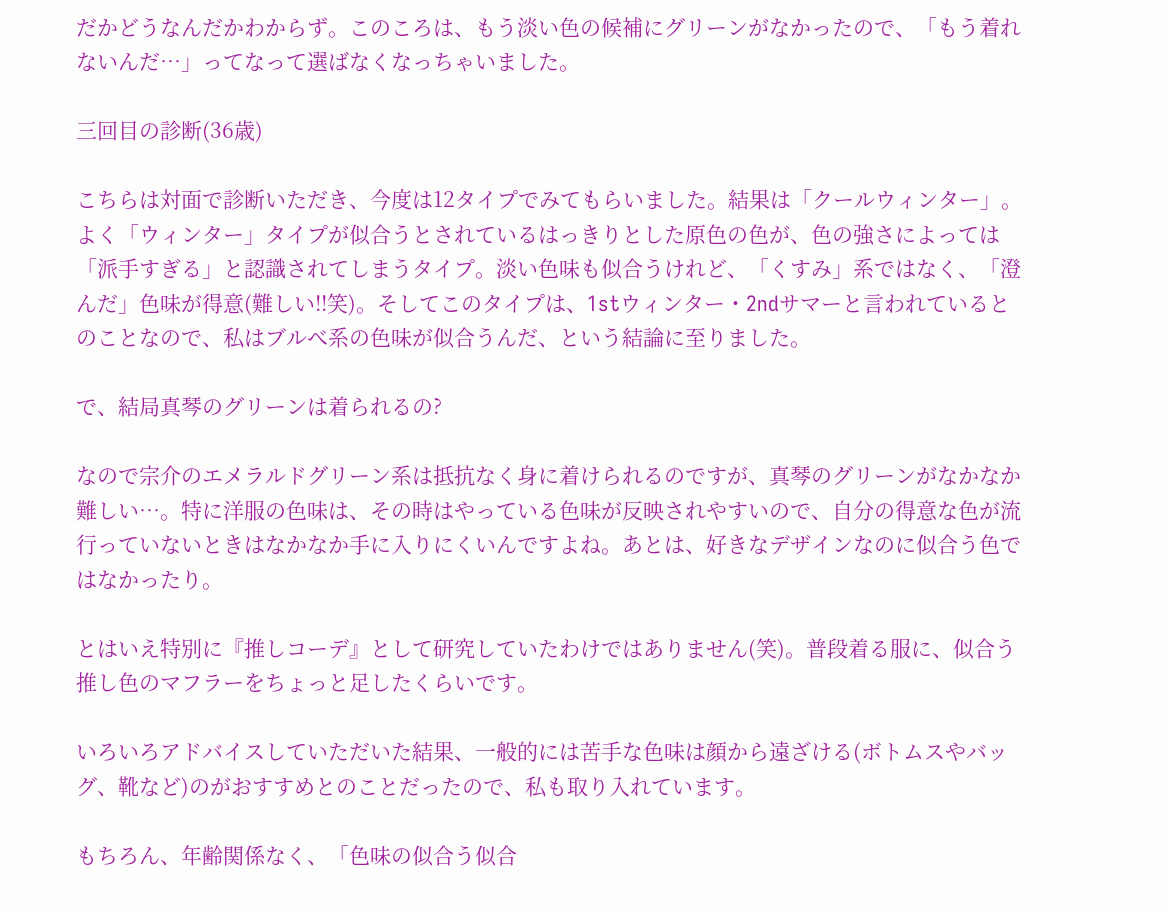だかどうなんだかわからず。このころは、もう淡い色の候補にグリーンがなかったので、「もう着れないんだ…」ってなって選ばなくなっちゃいました。

三回目の診断(36歳)

こちらは対面で診断いただき、今度は12タイプでみてもらいました。結果は「クールウィンター」。よく「ウィンター」タイプが似合うとされているはっきりとした原色の色が、色の強さによっては「派手すぎる」と認識されてしまうタイプ。淡い色味も似合うけれど、「くすみ」系ではなく、「澄んだ」色味が得意(難しい!!笑)。そしてこのタイプは、1stウィンター・2ndサマーと言われているとのことなので、私はブルべ系の色味が似合うんだ、という結論に至りました。

で、結局真琴のグリーンは着られるの?

なので宗介のエメラルドグリーン系は抵抗なく身に着けられるのですが、真琴のグリーンがなかなか難しい…。特に洋服の色味は、その時はやっている色味が反映されやすいので、自分の得意な色が流行っていないときはなかなか手に入りにくいんですよね。あとは、好きなデザインなのに似合う色ではなかったり。

とはいえ特別に『推しコーデ』として研究していたわけではありません(笑)。普段着る服に、似合う推し色のマフラーをちょっと足したくらいです。

いろいろアドバイスしていただいた結果、一般的には苦手な色味は顔から遠ざける(ボトムスやバッグ、靴など)のがおすすめとのことだったので、私も取り入れています。

もちろん、年齢関係なく、「色味の似合う似合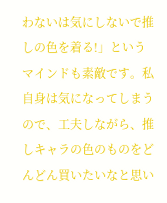わないは気にしないで推しの色を着る!」というマインドも素敵です。私自身は気になってしまうので、工夫しながら、推しキャラの色のものをどんどん買いたいなと思い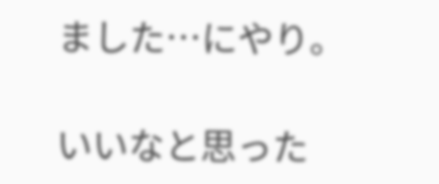ました…にやり。

いいなと思った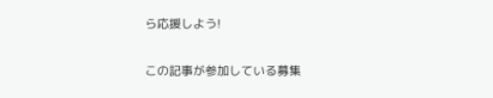ら応援しよう!

この記事が参加している募集